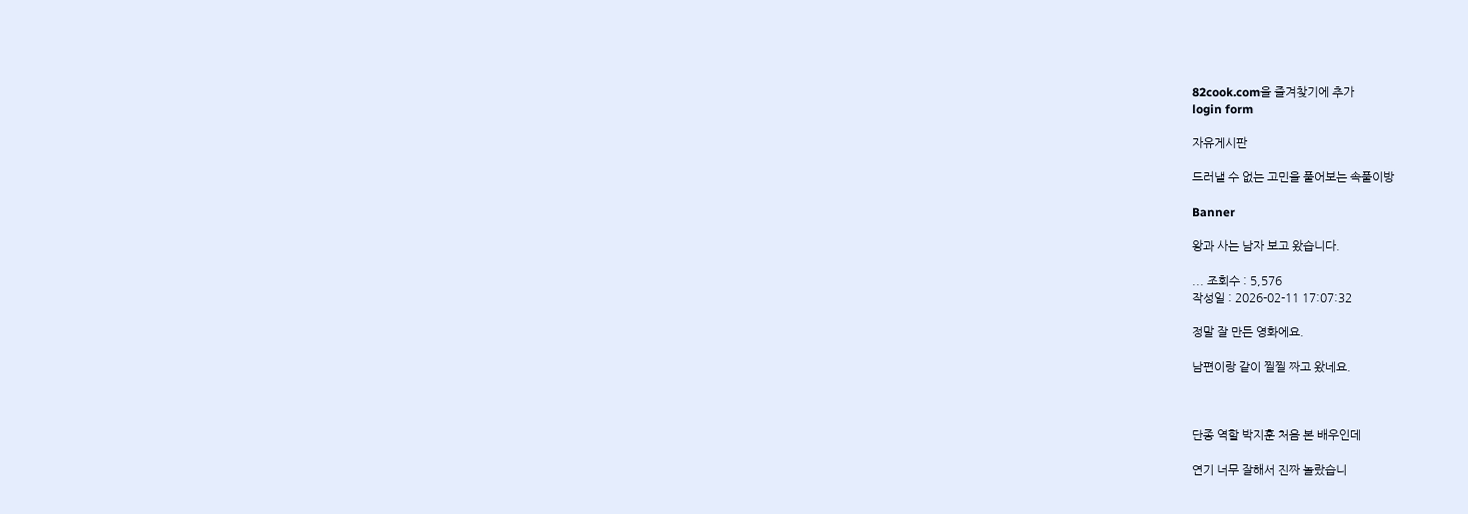82cook.com을 즐겨찾기에 추가
login form

자유게시판

드러낼 수 없는 고민을 풀어보는 속풀이방

Banner

왕과 사는 남자 보고 왔습니다.

... 조회수 : 5,576
작성일 : 2026-02-11 17:07:32

정말 잘 만든 영화에요.

남편이랑 같이 찔찔 짜고 왔네요.



단종 역할 박지훈 처음 본 배우인데

연기 너무 잘해서 진짜 놀랐습니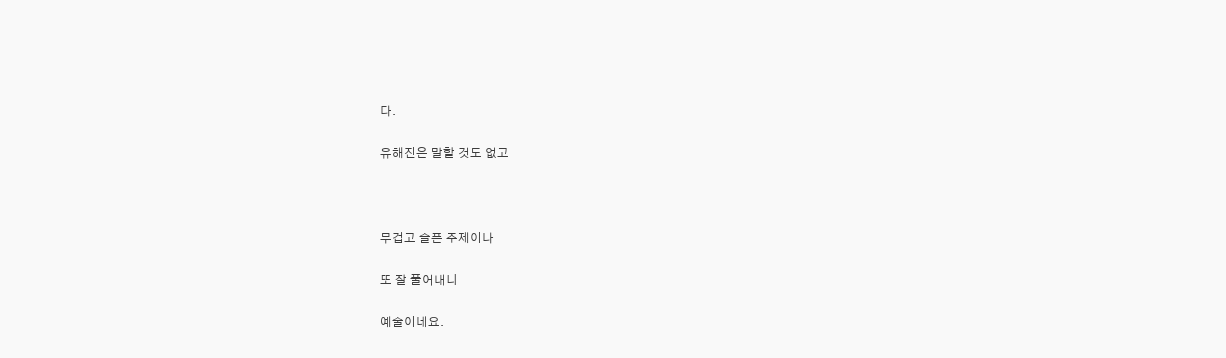다.

유해진은 말할 것도 없고



무겁고 슬픈 주제이나

또 잘 풀어내니

예술이네요.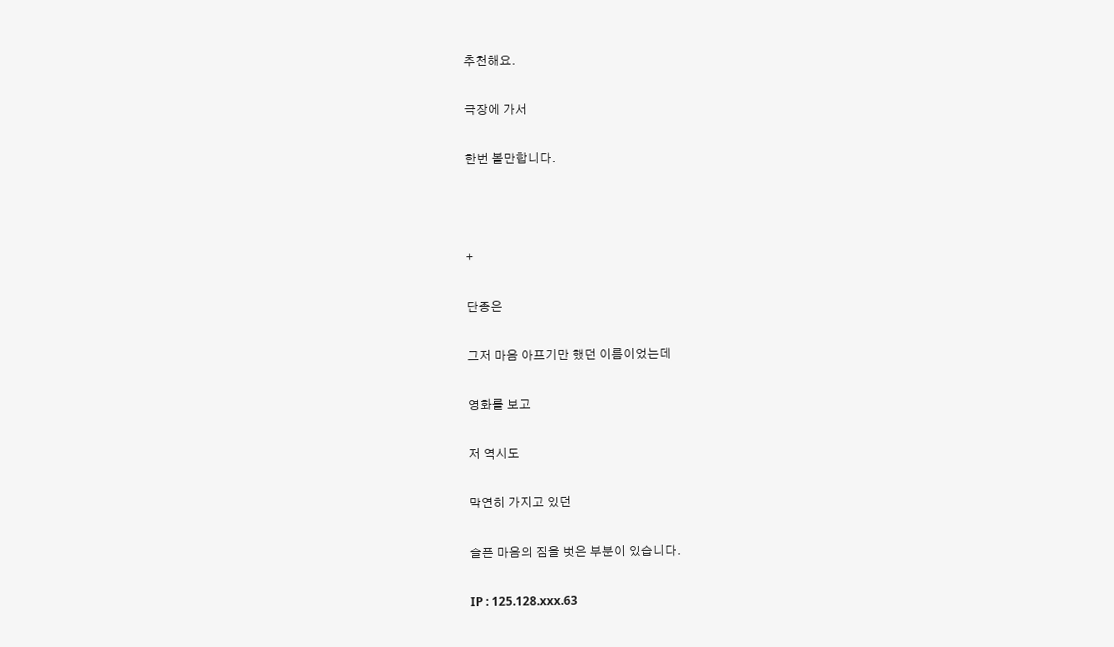추천해요.

극장에 가서

한번 볼만합니다.



+

단종은

그저 마음 아프기만 했던 이름이었는데

영화를 보고

저 역시도

막연히 가지고 있던

슬픈 마음의 짐을 벗은 부분이 있습니다.

IP : 125.128.xxx.63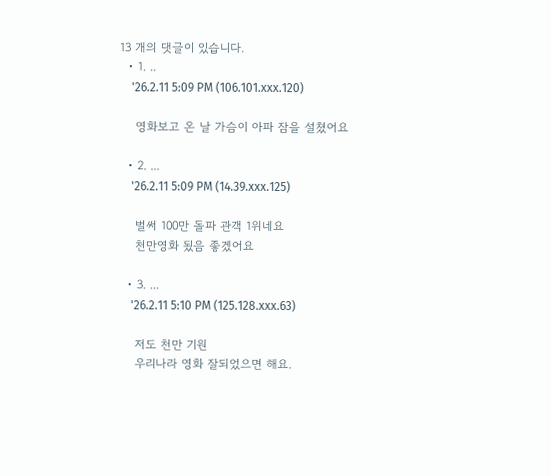13 개의 댓글이 있습니다.
  • 1. ..
    '26.2.11 5:09 PM (106.101.xxx.120)

    영화보고 온 날 가슴이 아파 잠을 설쳤어요

  • 2. ...
    '26.2.11 5:09 PM (14.39.xxx.125)

    벌써 100만 돌파 관객 1위네요
    천만영화 됬음 좋겠어요

  • 3. ...
    '26.2.11 5:10 PM (125.128.xxx.63)

    저도 천만 기원
    우리나라 영화 잘되었으면 해요.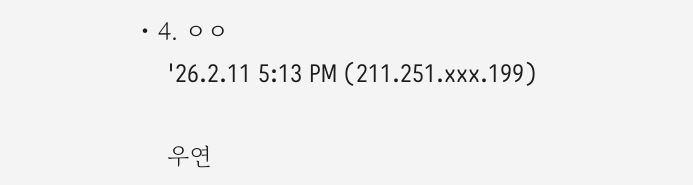• 4. ㅇㅇ
    '26.2.11 5:13 PM (211.251.xxx.199)

    우연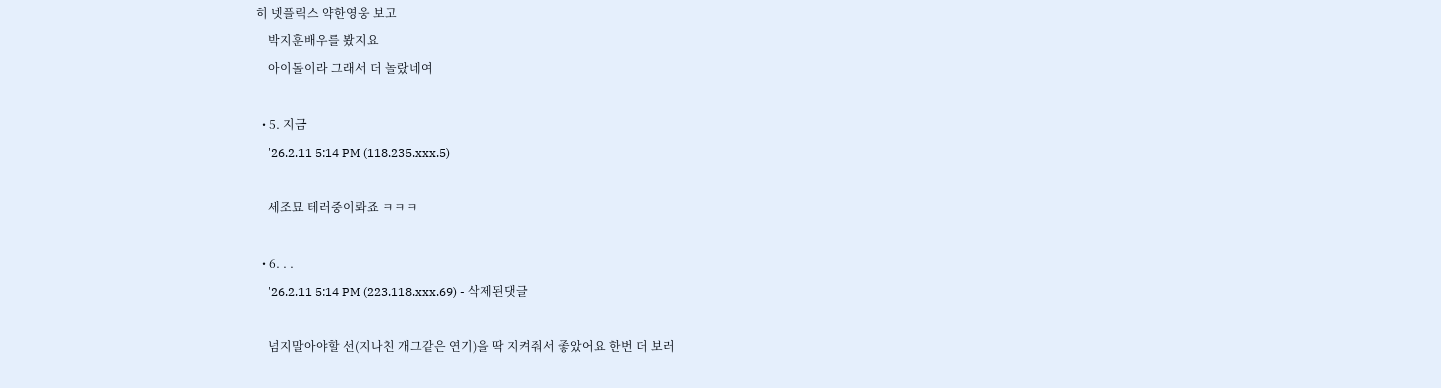히 넷플릭스 약한영웅 보고
    박지훈배우를 봤지요
    아이돌이라 그래서 더 놀랐네여

  • 5. 지금
    '26.2.11 5:14 PM (118.235.xxx.5)

    세조묘 테러중이롸죠 ㅋㅋㅋ

  • 6. . .
    '26.2.11 5:14 PM (223.118.xxx.69) - 삭제된댓글

    넘지말아야할 선(지나친 개그같은 연기)을 딱 지켜줘서 좋았어요 한번 더 보러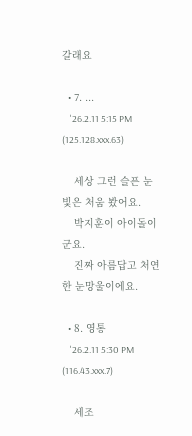갈래요

  • 7. ...
    '26.2.11 5:15 PM (125.128.xxx.63)

    세상 그런 슬픈 눈빛은 처움 봤어요.
    박지훈이 아이돌이군요.
    진짜 아름답고 처연한 눈망울이에요.

  • 8. 영통
    '26.2.11 5:30 PM (116.43.xxx.7)

    세조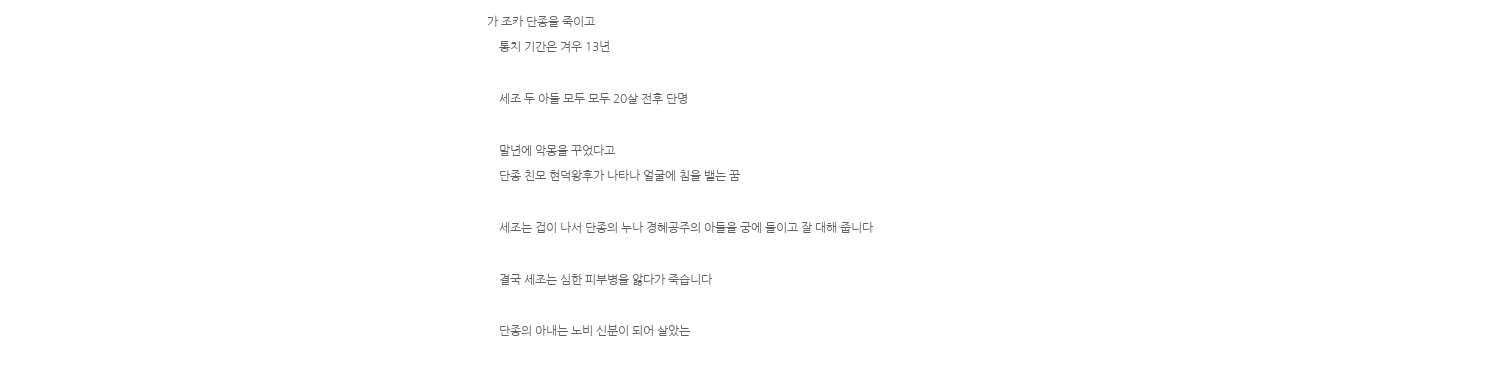가 조카 단종을 죽이고
    통치 기간은 겨우 13년

    세조 두 아들 모두 모두 20살 전후 단명

    말년에 악몽을 꾸었다고
    단종 친모 현덕왕후가 나타나 얼굴에 침을 뱉는 꿈

    세조는 겁이 나서 단종의 누나 경혜공주의 아들을 궁에 들이고 잘 대해 줍니다

    결국 세조는 심한 피부병을 앓다가 죽습니다

    단종의 아내는 노비 신분이 되어 살았는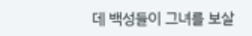데 백성들이 그녀를 보살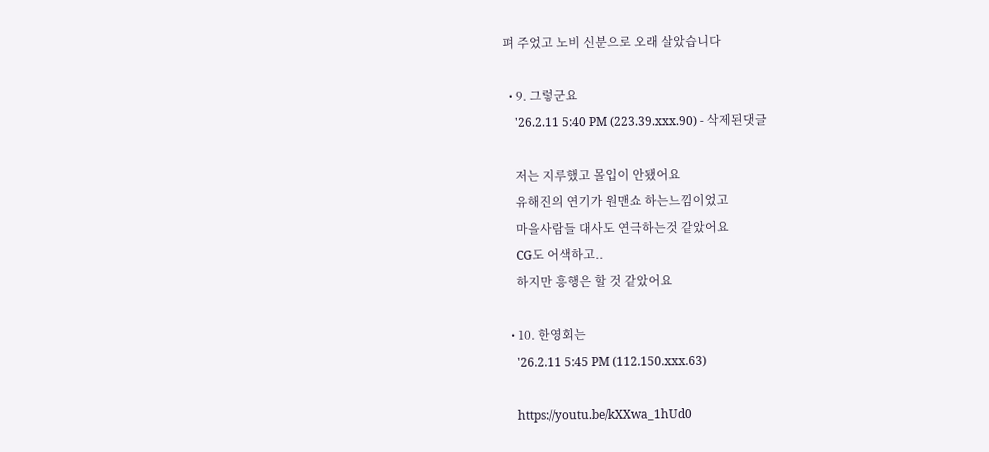펴 주었고 노비 신분으로 오래 살았습니다

  • 9. 그렇군요
    '26.2.11 5:40 PM (223.39.xxx.90) - 삭제된댓글

    저는 지루했고 몰입이 안됐어요
    유해진의 연기가 원맨쇼 하는느낌이었고
    마을사람들 대사도 연극하는것 같았어요
    CG도 어색하고..
    하지만 흥행은 할 것 같았어요

  • 10. 한영회는
    '26.2.11 5:45 PM (112.150.xxx.63)

    https://youtu.be/kXXwa_1hUd0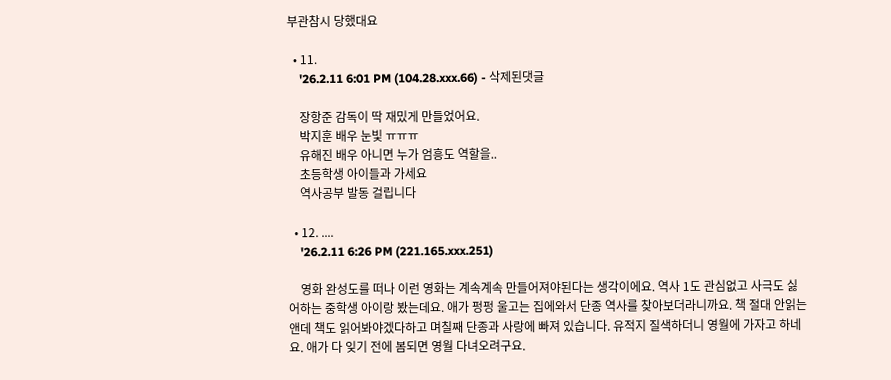부관참시 당했대요

  • 11.
    '26.2.11 6:01 PM (104.28.xxx.66) - 삭제된댓글

    장항준 감독이 딱 재밌게 만들었어요.
    박지훈 배우 눈빛 ㅠㅠㅠ
    유해진 배우 아니면 누가 엄흥도 역할을..
    초등학생 아이들과 가세요
    역사공부 발동 걸립니다

  • 12. ....
    '26.2.11 6:26 PM (221.165.xxx.251)

    영화 완성도를 떠나 이런 영화는 계속계속 만들어져야된다는 생각이에요. 역사 1도 관심없고 사극도 싫어하는 중학생 아이랑 봤는데요. 애가 펑펑 울고는 집에와서 단종 역사를 찾아보더라니까요. 책 절대 안읽는 앤데 책도 읽어봐야겠다하고 며칠째 단종과 사랑에 빠져 있습니다. 유적지 질색하더니 영월에 가자고 하네요. 애가 다 잊기 전에 봄되면 영월 다녀오려구요.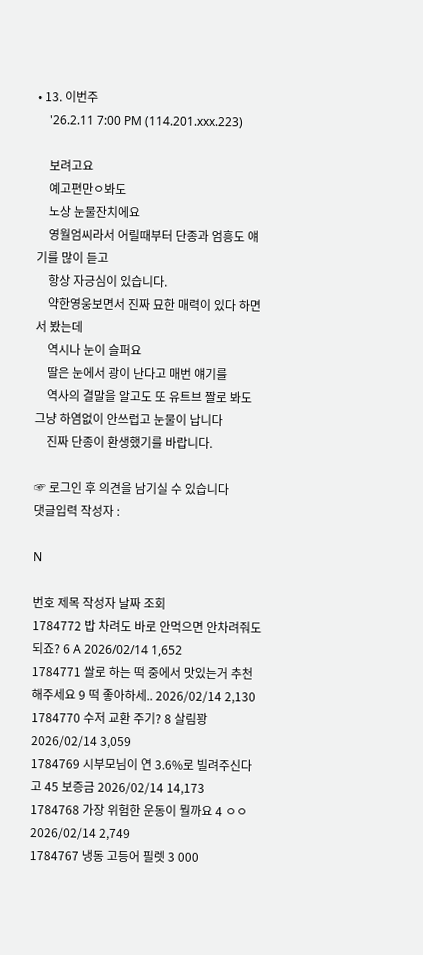• 13. 이번주
    '26.2.11 7:00 PM (114.201.xxx.223)

    보려고요
    예고편만ㅇ봐도
    노상 눈물잔치에요
    영월엄씨라서 어릴때부터 단종과 엄흥도 얘기를 많이 듣고
    항상 자긍심이 있습니다.
    약한영웅보면서 진짜 묘한 매력이 있다 하면서 봤는데
    역시나 눈이 슬퍼요
    딸은 눈에서 광이 난다고 매번 얘기를
    역사의 결말을 알고도 또 유트브 짤로 봐도 그냥 하염없이 안쓰럽고 눈물이 납니다
    진짜 단종이 환생했기를 바랍니다.

☞ 로그인 후 의견을 남기실 수 있습니다
댓글입력 작성자 :

N

번호 제목 작성자 날짜 조회
1784772 밥 차려도 바로 안먹으면 안차려줘도 되죠? 6 A 2026/02/14 1,652
1784771 쌀로 하는 떡 중에서 맛있는거 추천해주세요 9 떡 좋아하세.. 2026/02/14 2,130
1784770 수저 교환 주기? 8 살림꽝 2026/02/14 3,059
1784769 시부모님이 연 3.6%로 빌려주신다고 45 보증금 2026/02/14 14,173
1784768 가장 위험한 운동이 뭘까요 4 ㅇㅇ 2026/02/14 2,749
1784767 냉동 고등어 필렛 3 000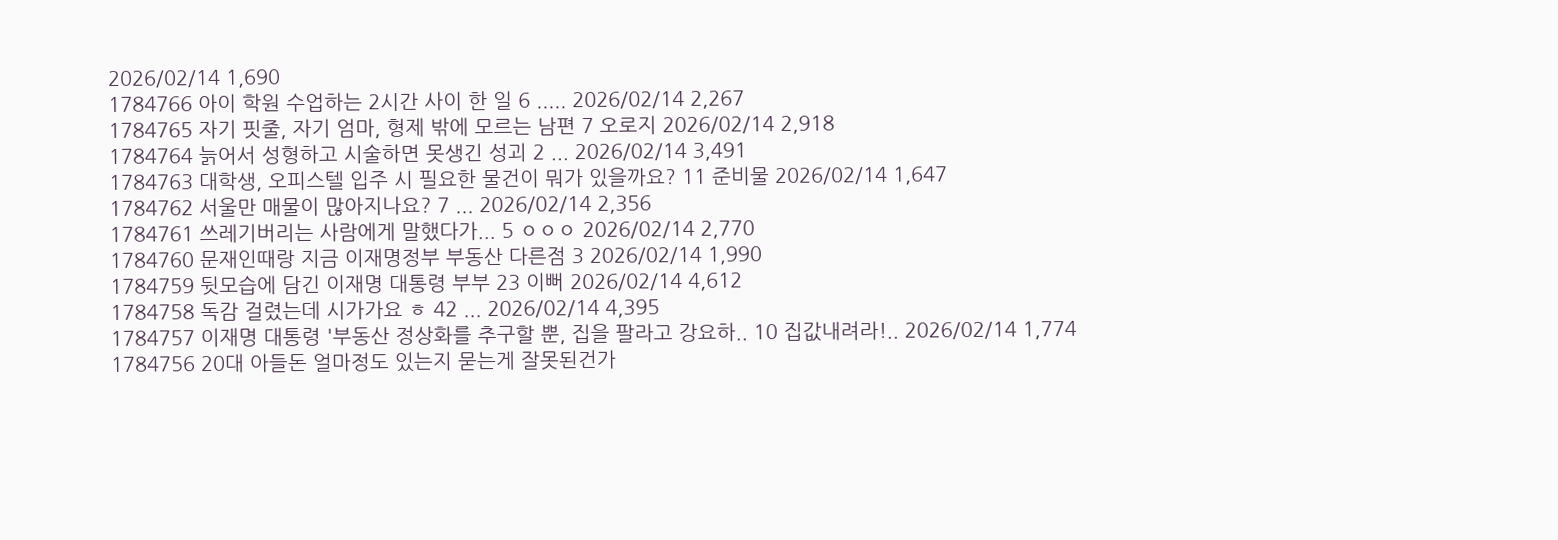2026/02/14 1,690
1784766 아이 학원 수업하는 2시간 사이 한 일 6 ..... 2026/02/14 2,267
1784765 자기 핏줄, 자기 엄마, 형제 밖에 모르는 남편 7 오로지 2026/02/14 2,918
1784764 늙어서 성형하고 시술하면 못생긴 성괴 2 ... 2026/02/14 3,491
1784763 대학생, 오피스텔 입주 시 필요한 물건이 뭐가 있을까요? 11 준비물 2026/02/14 1,647
1784762 서울만 매물이 많아지나요? 7 ... 2026/02/14 2,356
1784761 쓰레기버리는 사람에게 말했다가... 5 ㅇㅇㅇ 2026/02/14 2,770
1784760 문재인때랑 지금 이재명정부 부동산 다른점 3 2026/02/14 1,990
1784759 뒷모습에 담긴 이재명 대통령 부부 23 이뻐 2026/02/14 4,612
1784758 독감 걸렸는데 시가가요 ㅎ 42 ... 2026/02/14 4,395
1784757 이재명 대통령 '부동산 정상화를 추구할 뿐, 집을 팔라고 강요하.. 10 집값내려라!.. 2026/02/14 1,774
1784756 20대 아들돈 얼마정도 있는지 묻는게 잘못된건가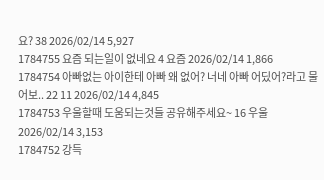요? 38 2026/02/14 5,927
1784755 요즘 되는일이 없네요 4 요즘 2026/02/14 1,866
1784754 아빠없는 아이한테 아빠 왜 없어? 너네 아빠 어딨어?라고 물어보.. 22 11 2026/02/14 4,845
1784753 우울할때 도움되는것들 공유해주세요~ 16 우울 2026/02/14 3,153
1784752 강득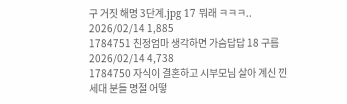구 거짓 해명 3단계.jpg 17 뭐래 ㅋㅋㅋ.. 2026/02/14 1,885
1784751 친정엄마 생각하면 가슴답답 18 구름 2026/02/14 4,738
1784750 자식이 결혼하고 시부모님 살아 계신 낀 세대 분들 명절 어떻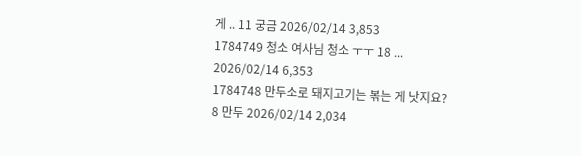게 .. 11 궁금 2026/02/14 3,853
1784749 청소 여사님 청소 ㅜㅜ 18 ... 2026/02/14 6,353
1784748 만두소로 돼지고기는 볶는 게 낫지요? 8 만두 2026/02/14 2,034